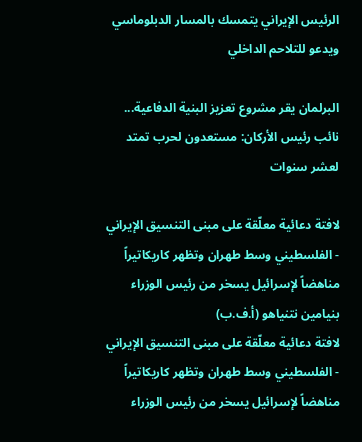الرئيس الإيراني يتمسك بالمسار الدبلوماسي ويدعو للتلاحم الداخلي

البرلمان يقر مشروع تعزيز البنية الدفاعية... نائب رئيس الأركان: مستعدون لحرب تمتد لعشر سنوات

لافتة دعائية معلّقة على مبنى التنسيق الإيراني - الفلسطيني وسط طهران وتظهر كاريكاتيراً مناهضاً لإسرائيل يسخر من رئيس الوزراء بنيامين نتنياهو (أ.ف.ب)
لافتة دعائية معلّقة على مبنى التنسيق الإيراني - الفلسطيني وسط طهران وتظهر كاريكاتيراً مناهضاً لإسرائيل يسخر من رئيس الوزراء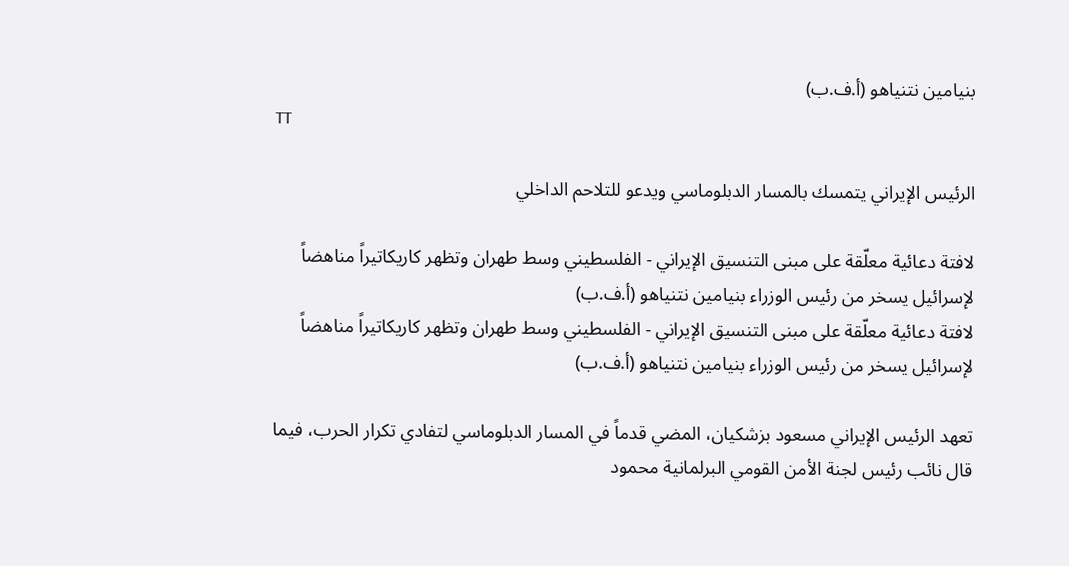بنيامين نتنياهو (أ.ف.ب)
TT

الرئيس الإيراني يتمسك بالمسار الدبلوماسي ويدعو للتلاحم الداخلي

لافتة دعائية معلّقة على مبنى التنسيق الإيراني - الفلسطيني وسط طهران وتظهر كاريكاتيراً مناهضاً لإسرائيل يسخر من رئيس الوزراء بنيامين نتنياهو (أ.ف.ب)
لافتة دعائية معلّقة على مبنى التنسيق الإيراني - الفلسطيني وسط طهران وتظهر كاريكاتيراً مناهضاً لإسرائيل يسخر من رئيس الوزراء بنيامين نتنياهو (أ.ف.ب)

تعهد الرئيس الإيراني مسعود بزشكيان، المضي قدماً في المسار الدبلوماسي لتفادي تكرار الحرب، فيما قال نائب رئيس لجنة الأمن القومي البرلمانية محمود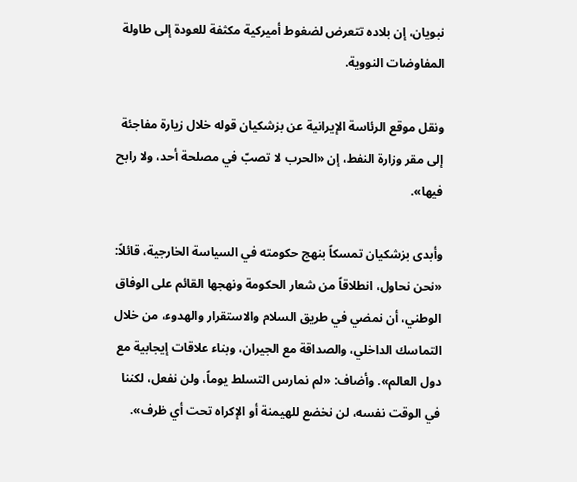نبويان، إن بلاده تتعرض لضغوط أميركية مكثفة للعودة إلى طاولة المفاوضات النووية.

ونقل موقع الرئاسة الإيرانية عن بزشكيان قوله خلال زيارة مفاجئة إلى مقر وزارة النفط، إن «الحرب لا تصبّ في مصلحة أحد، ولا رابح فيها».

وأبدى بزشكيان تمسكاً بنهج حكومته في السياسة الخارجية، قائلاً: «نحن نحاول، انطلاقاً من شعار الحكومة ونهجها القائم على الوفاق الوطني، أن نمضي في طريق السلام والاستقرار والهدوء، من خلال التماسك الداخلي، والصداقة مع الجيران، وبناء علاقات إيجابية مع دول العالم». وأضاف: «لم نمارس التسلط يوماً، ولن نفعل، لكننا في الوقت نفسه، لن نخضع للهيمنة أو الإكراه تحت أي ظرف».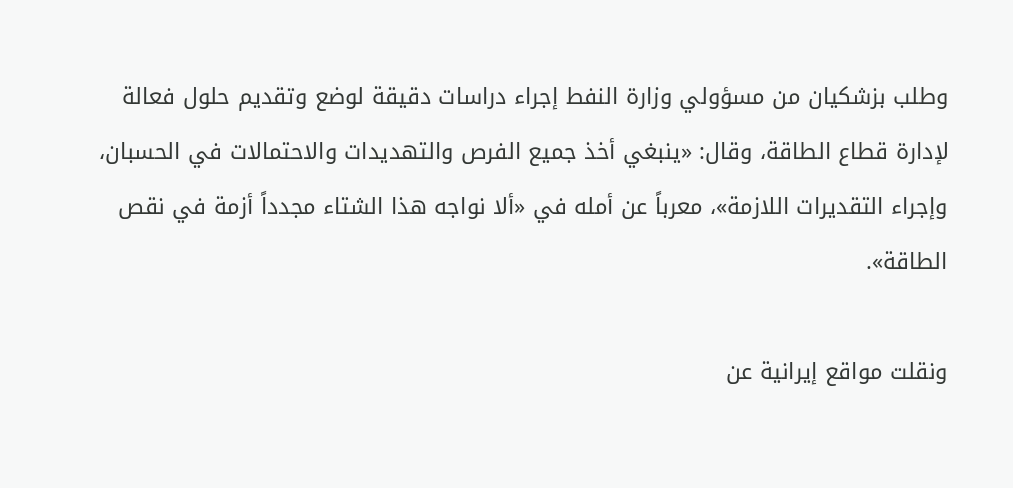وطلب بزشكيان من مسؤولي وزارة النفط إجراء دراسات دقيقة لوضع وتقديم حلول فعالة لإدارة قطاع الطاقة، وقال: «ينبغي أخذ جميع الفرص والتهديدات والاحتمالات في الحسبان، وإجراء التقديرات اللازمة»، معرباً عن أمله في «ألا نواجه هذا الشتاء مجدداً أزمة في نقص الطاقة».

ونقلت مواقع إيرانية عن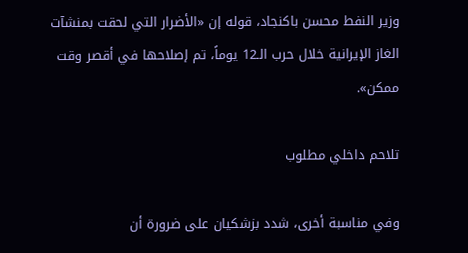وزير النفط محسن باكنجاد، قوله إن «الأضرار التي لحقت بمنشآت الغاز الإيرانية خلال حرب الـ12 يوماً، تم إصلاحها في أقصر وقت ممكن».

تلاحم داخلي مطلوب

وفي مناسبة أخرى، شدد بزشكيان على ضرورة أن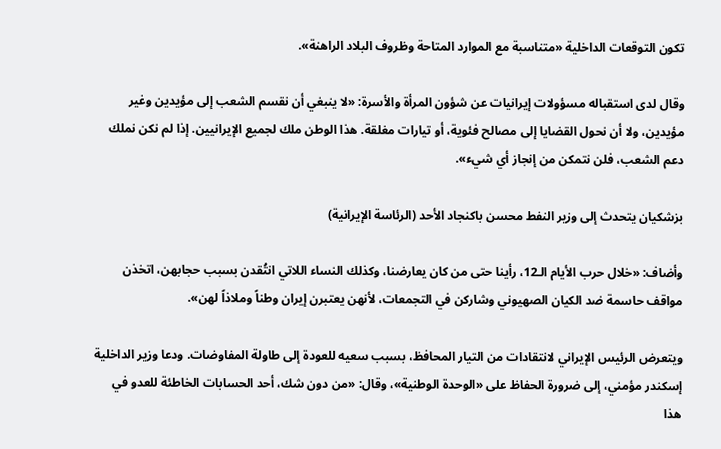تكون التوقعات الداخلية «متناسبة مع الموارد المتاحة وظروف البلاد الراهنة».

وقال لدى استقباله مسؤولات إيرانيات عن شؤون المرأة والأسرة: «لا ينبغي أن نقسم الشعب إلى مؤيدين وغير مؤيدين، ولا أن نحول القضايا إلى مصالح فئوية، أو تيارات مغلقة. هذا الوطن ملك لجميع الإيرانيين. إذا لم نكن نملك دعم الشعب، فلن نتمكن من إنجاز أي شيء».

بزشكيان يتحدث إلى وزير النفط محسن باكنجاد الأحد (الرئاسة الإيرانية)

وأضاف: «خلال حرب الأيام الـ12، رأينا حتى من كان يعارضنا، وكذلك النساء اللاتي انتُقدن بسبب حجابهن، اتخذن مواقف حاسمة ضد الكيان الصهيوني وشاركن في التجمعات، لأنهن يعتبرن إيران وطناً وملاذاً لهن».

ويتعرض الرئيس الإيراني لانتقادات من التيار المحافظ، بسبب سعيه للعودة إلى طاولة المفاوضات. ودعا وزير الداخلية إسكندر مؤمني، إلى ضرورة الحفاظ على «الوحدة الوطنية»، وقال: «من دون شك، أحد الحسابات الخاطئة للعدو في هذا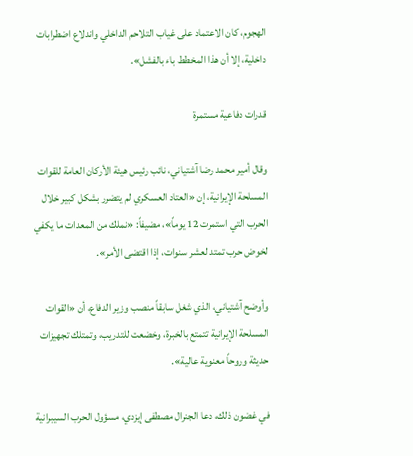الهجوم، كان الاعتماد على غياب التلاحم الداخلي واندلاع اضطرابات داخلية، إلا أن هذا المخطط باء بالفشل».

قدرات دفاعية مستمرة

وقال أمير محمد رضا آشتیاني، نائب رئيس هيئة الأركان العامة للقوات المسلحة الإيرانية، إن «العتاد العسكري لم يتضرر بشكل كبير خلال الحرب التي استمرت 12 يوماً»، مضيفاً: «نملك من المعدات ما يكفي لخوض حرب تمتد لعشر سنوات، إذا اقتضى الأمر».

وأوضح آشتیاني، الذي شغل سابقاً منصب وزير الدفاع، أن «القوات المسلحة الإيرانية تتمتع بالخبرة، وخضعت للتدريب، وتمتلك تجهيزات حديثة وروحاً معنوية عالية».

في غضون ذلك، دعا الجنرال مصطفى إيزدي، مسؤول الحرب السيبرانية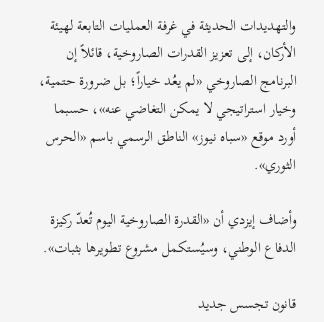والتهديدات الحديثة في غرفة العمليات التابعة لهيئة الأركان، إلى تعزيز القدرات الصاروخية، قائلاً إن البرنامج الصاروخي «لم يعُد خياراً؛ بل ضرورة حتمية، وخيار استراتيجي لا يمكن التغاضي عنه»، حسبما أورد موقع «سباه نيوز» الناطق الرسمي باسم «الحرس الثوري».

وأضاف إيزدي أن «القدرة الصاروخية اليوم تُعدّ ركيزة الدفاع الوطني، وسيُستكمل مشروع تطويرها بثبات».

قانون تجسس جديد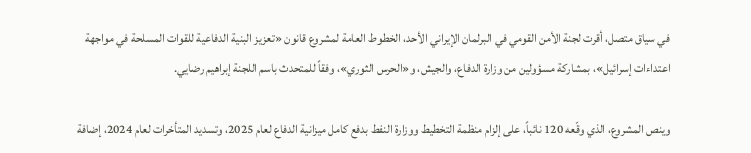في سياق متصل، أقرت لجنة الأمن القومي في البرلمان الإيراني الأحد، الخطوط العامة لمشروع قانون «تعزيز البنية الدفاعية للقوات المسلحة في مواجهة اعتداءات إسرائيل»، بمشاركة مسؤولين من وزارة الدفاع، والجيش، و«الحرس الثوري»، وفقاً للمتحدث باسم اللجنة إبراهيم رضايي.

وينص المشروع، الذي وقّعه 120 نائباً، على إلزام منظمة التخطيط ووزارة النفط بدفع كامل ميزانية الدفاع لعام 2025، وتسديد المتأخرات لعام 2024، إضافة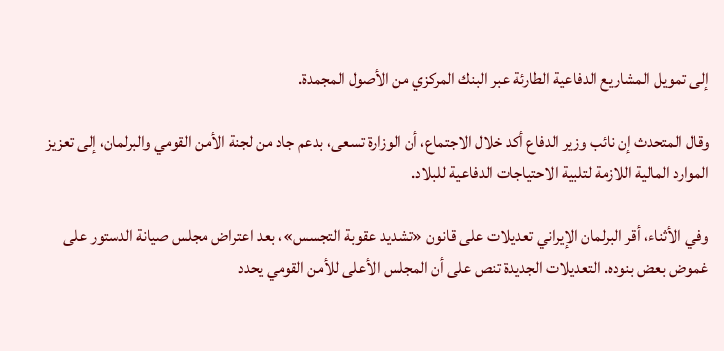إلى تمويل المشاريع الدفاعية الطارئة عبر البنك المركزي من الأصول المجمدة.

وقال المتحدث إن نائب وزير الدفاع أكد خلال الاجتماع، أن الوزارة تسعى، بدعم جاد من لجنة الأمن القومي والبرلمان، إلى تعزيز الموارد المالية اللازمة لتلبية الاحتياجات الدفاعية للبلاد.

وفي الأثناء، أقر البرلمان الإيراني تعديلات على قانون «تشديد عقوبة التجسس»، بعد اعتراض مجلس صيانة الدستور على غموض بعض بنوده. التعديلات الجديدة تنص على أن المجلس الأعلى للأمن القومي يحدد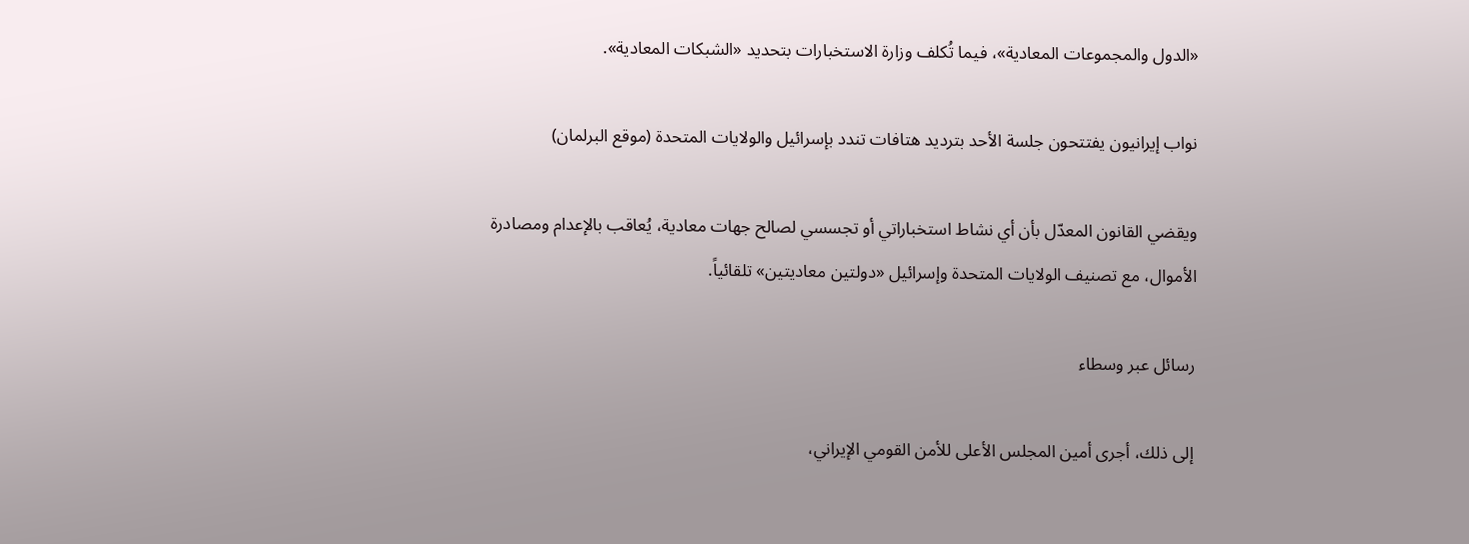«الدول والمجموعات المعادية»، فيما تُكلف وزارة الاستخبارات بتحديد «الشبكات المعادية».

نواب إيرانيون يفتتحون جلسة الأحد بترديد هتافات تندد بإسرائيل والولايات المتحدة (موقع البرلمان)

ويقضي القانون المعدّل بأن أي نشاط استخباراتي أو تجسسي لصالح جهات معادية، يُعاقب بالإعدام ومصادرة الأموال، مع تصنيف الولايات المتحدة وإسرائيل «دولتين معاديتين» تلقائياً.

رسائل عبر وسطاء

إلى ذلك، أجرى أمين المجلس الأعلى للأمن القومي الإيراني،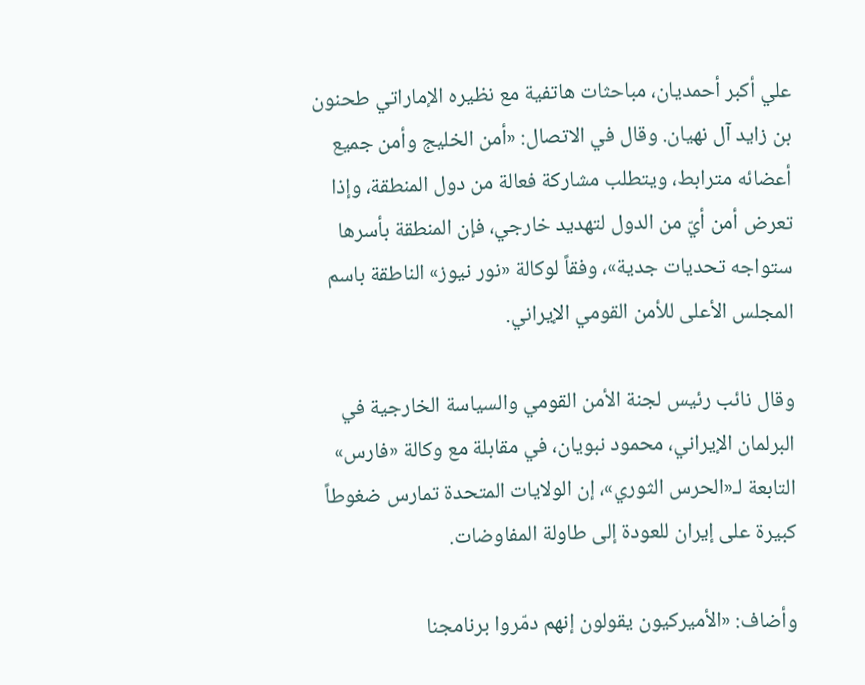علي أكبر أحمديان، مباحثات هاتفية مع نظيره الإماراتي طحنون بن زايد آل نهيان. وقال في الاتصال: «أمن الخليج وأمن جميع أعضائه مترابط، ويتطلب مشاركة فعالة من دول المنطقة، وإذا تعرض أمن أيّ من الدول لتهديد خارجي، فإن المنطقة بأسرها ستواجه تحديات جدية»، وفقاً لوكالة «نور نيوز» الناطقة باسم المجلس الأعلى للأمن القومي الإيراني.

وقال نائب رئيس لجنة الأمن القومي والسياسة الخارجية في البرلمان الإيراني، محمود نبويان، في مقابلة مع وكالة «فارس» التابعة لـ«الحرس الثوري»، إن الولايات المتحدة تمارس ضغوطاً كبيرة على إيران للعودة إلى طاولة المفاوضات.

وأضاف: «الأميركيون يقولون إنهم دمّروا برنامجنا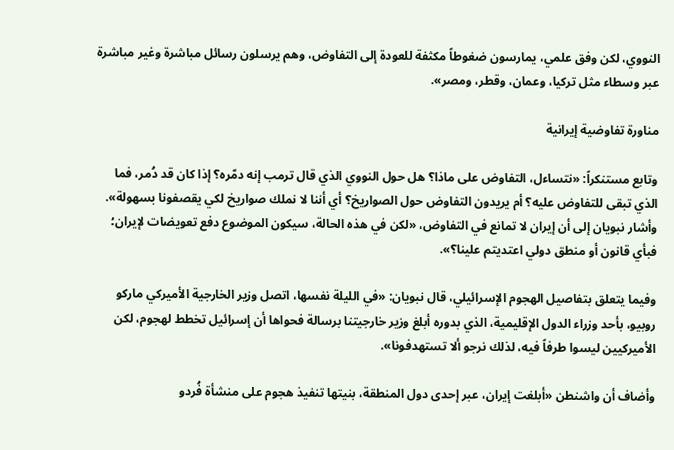النووي، لكن وفق علمي، يمارسون ضغوطاً مكثفة للعودة إلى التفاوض، وهم يرسلون رسائل مباشرة وغير مباشرة عبر وسطاء مثل تركيا، وعمان، وقطر، ومصر».

مناورة تفاوضية إيرانية

وتابع مستنكراً: «نتساءل، التفاوض على ماذا؟ هل حول النووي الذي قال ترمب إنه دمّره؟ إذا كان قد دُمر، فما الذي تبقى للتفاوض عليه؟ أم يريدون التفاوض حول الصواريخ؟ أي أننا لا نملك صواريخ لكي يقصفونا بسهولة». وأشار نبويان إلى أن إيران لا تمانع في التفاوض، «لكن في هذه الحالة، سيكون الموضوع دفع تعويضات لإيران؛ فبأي قانون أو منطق دولي اعتديتم علينا؟».

وفيما يتعلق بتفاصيل الهجوم الإسرائيلي، قال نبويان: «في الليلة نفسها، اتصل وزير الخارجية الأميركي ماركو روبيو، بأحد وزراء الدول الإقليمية، الذي بدوره أبلغ وزير خارجيتنا برسالة فحواها أن إسرائيل تخطط لهجوم، لكن الأميركيين ليسوا طرفاً فيه، لذلك نرجو ألا تستهدفونا».

وأضاف أن واشنطن «أبلغت إيران، عبر إحدى دول المنطقة، بنيتها تنفيذ هجوم على منشأة فُردو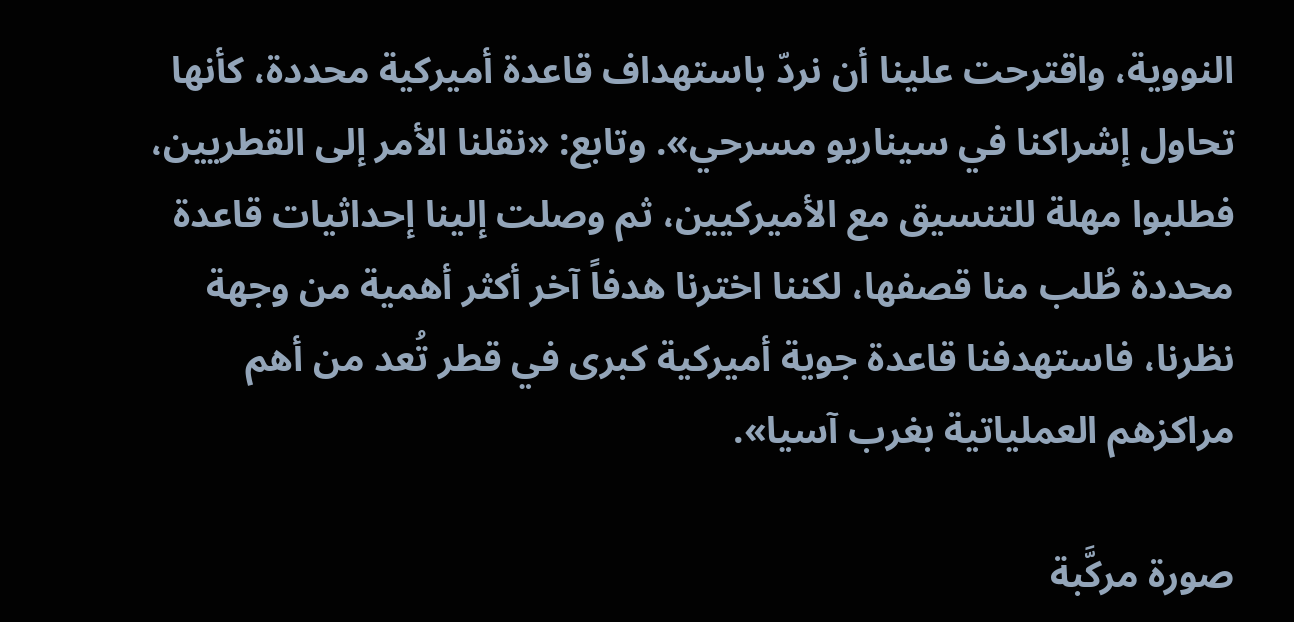النووية، واقترحت علينا أن نردّ باستهداف قاعدة أميركية محددة، كأنها تحاول إشراكنا في سيناريو مسرحي». وتابع: «نقلنا الأمر إلى القطريين، فطلبوا مهلة للتنسيق مع الأميركيين، ثم وصلت إلينا إحداثيات قاعدة محددة طُلب منا قصفها، لكننا اخترنا هدفاً آخر أكثر أهمية من وجهة نظرنا، فاستهدفنا قاعدة جوية أميركية كبرى في قطر تُعد من أهم مراكزهم العملياتية بغرب آسيا».

صورة مركَّبة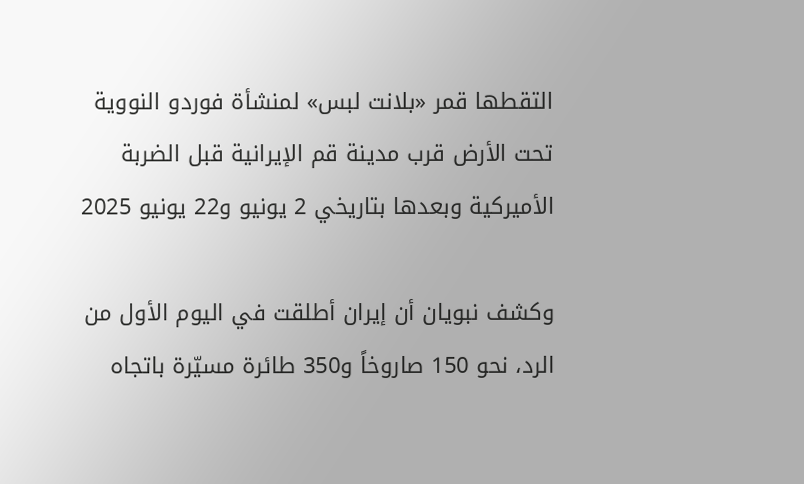التقطها قمر «بلانت لبس» لمنشأة فوردو النووية تحت الأرض قرب مدينة قم الإيرانية قبل الضربة الأميركية وبعدها بتاريخي 2 يونيو و22 يونيو 2025

وكشف نبويان أن إيران أطلقت في اليوم الأول من الرد، نحو 150 صاروخاً و350 طائرة مسيّرة باتجاه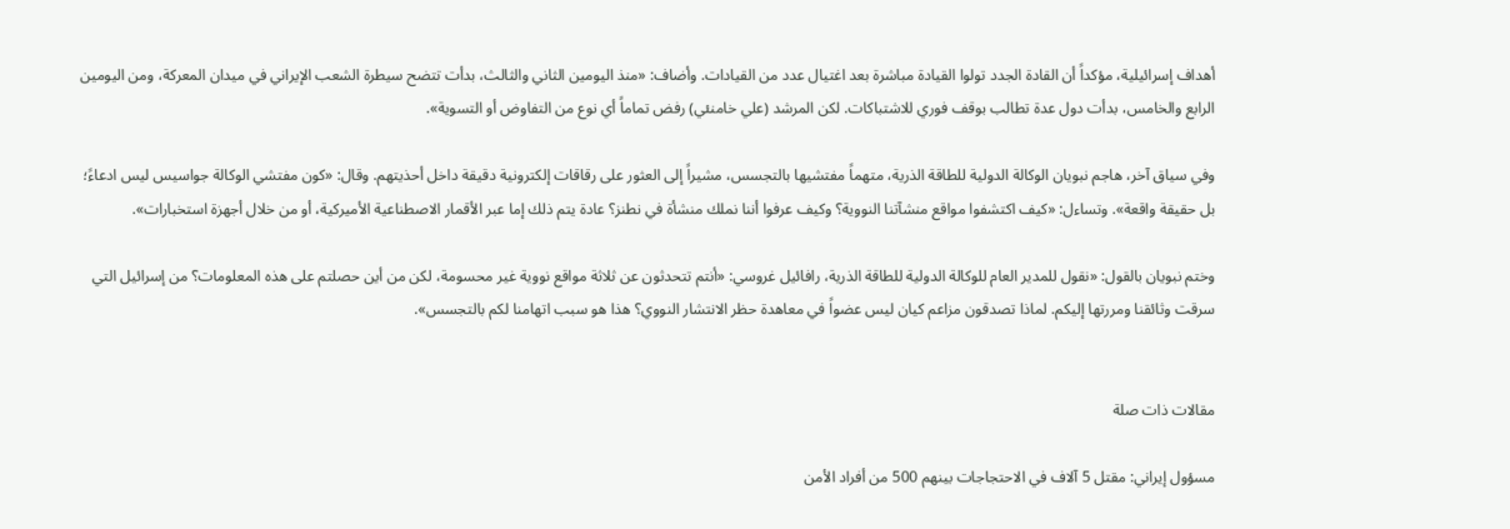أهداف إسرائيلية، مؤكداً أن القادة الجدد تولوا القيادة مباشرة بعد اغتيال عدد من القيادات. وأضاف: «منذ اليومين الثاني والثالث، بدأت تتضح سيطرة الشعب الإيراني في ميدان المعركة، ومن اليومين الرابع والخامس، بدأت دول عدة تطالب بوقف فوري للاشتباكات. لكن المرشد (علي خامنئي) رفض تماماً أي نوع من التفاوض أو التسوية».

وفي سياق آخر، هاجم نبويان الوكالة الدولية للطاقة الذرية، متهماً مفتشيها بالتجسس، مشيراً إلى العثور على رقاقات إلكترونية دقيقة داخل أحذيتهم. وقال: «كون مفتشي الوكالة جواسيس ليس ادعاءً؛ بل حقيقة واقعة». وتساءل: «كيف اكتشفوا مواقع منشآتنا النووية؟ وكيف عرفوا أننا نملك منشأة في نطنز؟ عادة يتم ذلك إما عبر الأقمار الاصطناعية الأميركية، أو من خلال أجهزة استخبارات».

وختم نبويان بالقول: «نقول للمدير العام للوكالة الدولية للطاقة الذرية، رافائيل غروسي: «أنتم تتحدثون عن ثلاثة مواقع نووية غير محسومة، لكن من أين حصلتم على هذه المعلومات؟ من إسرائيل التي سرقت وثائقنا ومررتها إليكم. لماذا تصدقون مزاعم كيان ليس عضواً في معاهدة حظر الانتشار النووي؟ هذا هو سبب اتهامنا لكم بالتجسس».


مقالات ذات صلة

مسؤول إيراني: مقتل 5 آلاف في الاحتجاجات بينهم 500 من أفراد الأمن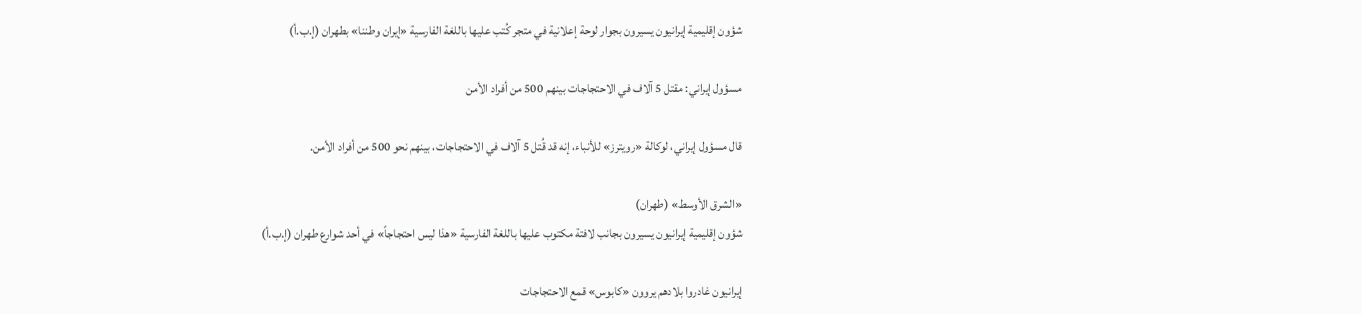شؤون إقليمية إيرانيون يسيرون بجوار لوحة إعلانية في متجر كُتب عليها باللغة الفارسية «إيران وطننا» بطهران (إ.ب.أ)

مسؤول إيراني: مقتل 5 آلاف في الاحتجاجات بينهم 500 من أفراد الأمن

قال مسؤول إيراني، لوكالة «رويترز» للأنباء، إنه قد قُتل 5 آلاف في الاحتجاجات، بينهم نحو 500 من أفراد الأمن.

«الشرق الأوسط» (طهران)
شؤون إقليمية إيرانيون يسيرون بجانب لافتة مكتوب عليها باللغة الفارسية «هذا ليس احتجاجاً» في أحد شوارع طهران (إ.ب.أ)

إيرانيون غادروا بلادهم يروون «كابوس» قمع الاحتجاجات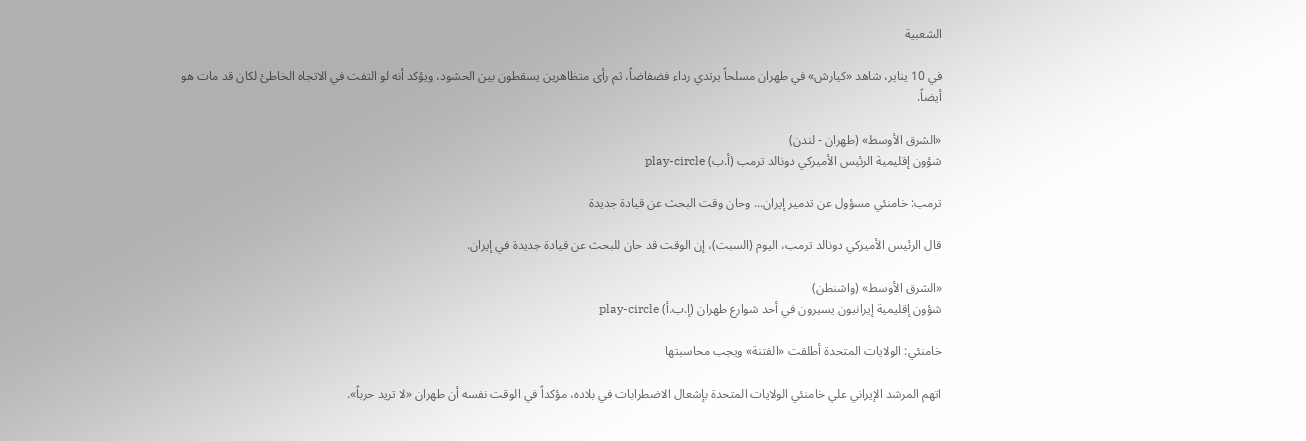الشعبية

في 10 يناير، شاهد «كيارش» في طهران مسلحاً يرتدي رداء فضفاضاً، ثم رأى متظاهرين يسقطون بين الحشود، ويؤكد أنه لو التفت في الاتجاه الخاطئ لكان قد مات هو أيضاً.

«الشرق الأوسط» (طهران - لندن)
شؤون إقليمية الرئيس الأميركي دونالد ترمب (أ.ب) play-circle

ترمب: خامنئي مسؤول عن تدمير إيران... وحان وقت البحث عن قيادة جديدة

قال الرئيس الأميركي دونالد ترمب، اليوم (السبت)، إن الوقت قد حان للبحث عن قيادة جديدة في إيران.

«الشرق الأوسط» (واشنطن)
شؤون إقليمية إيرانيون يسيرون في أحد شوارع طهران (إ.ب.أ) play-circle

خامنئي: الولايات المتحدة أطلقت «الفتنة» ويجب محاسبتها

اتهم المرشد الإيراني علي خامنئي الولايات المتحدة بإشعال الاضطرابات في بلاده، مؤكداً في الوقت نفسه أن طهران «لا تريد حرباً».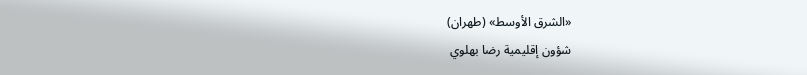«الشرق الأوسط» (طهران)
شؤون إقليمية رضا بهلوي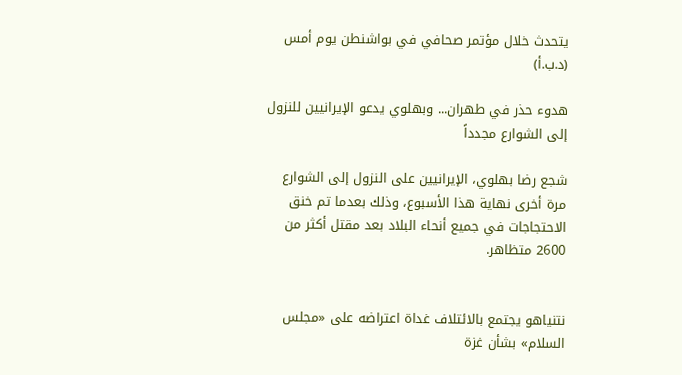يتحدث خلال مؤتمر صحافي في بواشنطن يوم أمس (د.ب.أ)

هدوء حذر في طهران... وبهلوي يدعو الإيرانيين للنزول إلى الشوارع مجدداً

شجع رضا بهلوي، الإيرانيين على النزول إلى الشوارع مرة أخرى نهاية هذا الأسبوع، وذلك بعدما تم خنق الاحتجاجات في جميع أنحاء البلاد بعد مقتل أكثر من 2600 متظاهر.


نتنياهو يجتمع بالائتلاف غداة اعتراضه على «مجلس السلام» بشأن غزة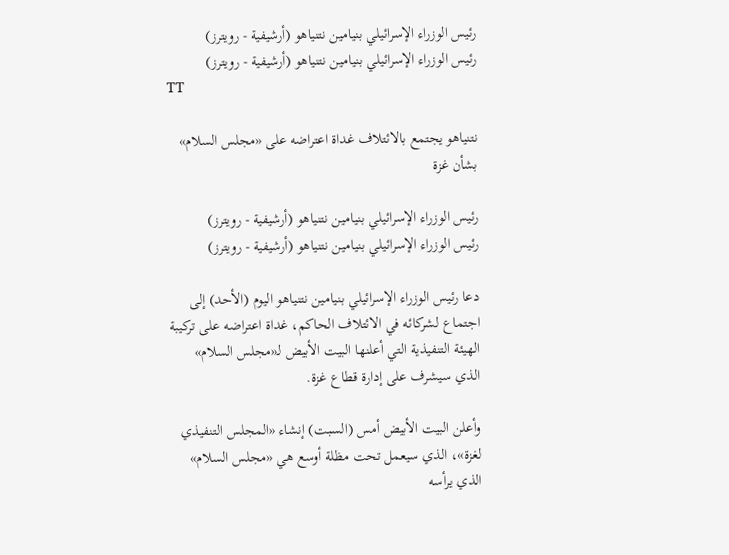رئيس الوزراء الإسرائيلي بنيامين نتنياهو (أرشيفية - رويترز)
رئيس الوزراء الإسرائيلي بنيامين نتنياهو (أرشيفية - رويترز)
TT

نتنياهو يجتمع بالائتلاف غداة اعتراضه على «مجلس السلام» بشأن غزة

رئيس الوزراء الإسرائيلي بنيامين نتنياهو (أرشيفية - رويترز)
رئيس الوزراء الإسرائيلي بنيامين نتنياهو (أرشيفية - رويترز)

دعا رئيس الوزراء الإسرائيلي بنيامين نتنياهو اليوم (الأحد) إلى اجتماع لشركائه في الائتلاف الحاكم، غداة اعتراضه على تركيبة الهيئة التنفيذية التي أعلنها البيت الأبيض لـ«مجلس السلام» الذي سيشرف على إدارة قطاع غزة.

وأعلن البيت الأبيض أمس (السبت) إنشاء «المجلس التنفيذي لغزة»، الذي سيعمل تحت مظلة أوسع هي «مجلس السلام» الذي يرأسه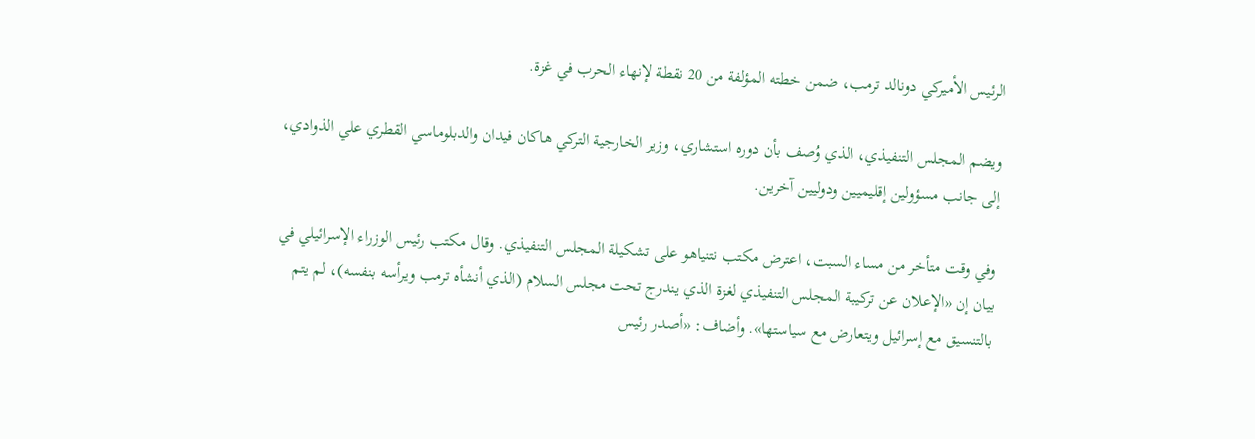الرئيس الأميركي دونالد ترمب، ضمن خطته المؤلفة من 20 نقطة لإنهاء الحرب في غزة.

ويضم المجلس التنفيذي، الذي وُصف بأن دوره استشاري، وزير الخارجية التركي هاكان فيدان والدبلوماسي القطري علي الذوادي، إلى جانب مسؤولين إقليميين ودوليين آخرين.

وفي وقت متأخر من مساء السبت، اعترض مكتب نتنياهو على تشكيلة المجلس التنفيذي. وقال مكتب رئيس الوزراء الإسرائيلي في بيان إن «الإعلان عن تركيبة المجلس التنفيذي لغزة الذي يندرج تحت مجلس السلام (الذي أنشأه ترمب ويرأسه بنفسه)، لم يتم بالتنسيق مع إسرائيل ويتعارض مع سياستها». وأضاف: «أصدر رئيس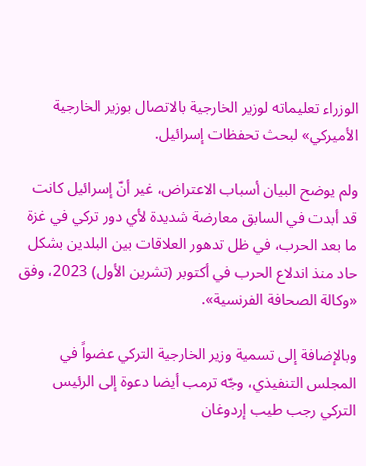الوزراء تعليماته لوزير الخارجية بالاتصال بوزير الخارجية الأميركي» لبحث تحفظات إسرائيل.

ولم يوضح البيان أسباب الاعتراض، غير أنّ إسرائيل كانت قد أبدت في السابق معارضة شديدة لأي دور تركي في غزة ما بعد الحرب، في ظل تدهور العلاقات بين البلدين بشكل حاد منذ اندلاع الحرب في أكتوبر (تشرين الأول) 2023، وفق «وكالة الصحافة الفرنسية».

وبالإضافة إلى تسمية وزير الخارجية التركي عضواً في المجلس التنفيذي، وجّه ترمب أيضا دعوة إلى الرئيس التركي رجب طيب إردوغان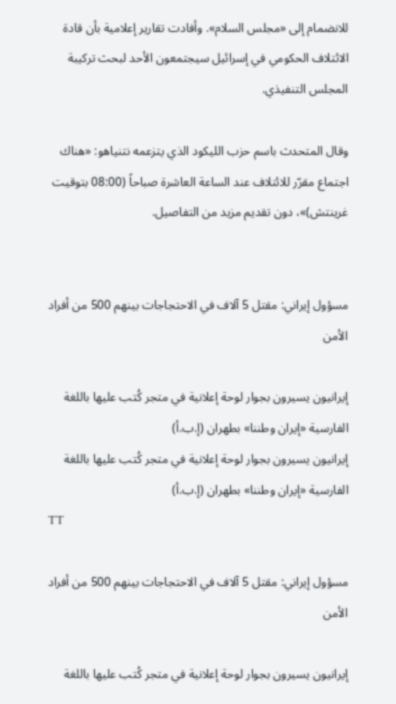للانضمام إلى «مجلس السلام». وأفادت تقارير إعلامية بأن قادة الائتلاف الحكومي في إسرائيل سيجتمعون الأحد لبحث تركيبة المجلس التنفيذي.

وقال المتحدث باسم حزب الليكود الذي يتزعمه نتنياهو: «هناك اجتماع مقرّر للائتلاف عند الساعة العاشرة صباحاً (08:00 بتوقيت غرينتش)»، دون تقديم مزيد من التفاصيل.


مسؤول إيراني: مقتل 5 آلاف في الاحتجاجات بينهم 500 من أفراد الأمن

إيرانيون يسيرون بجوار لوحة إعلانية في متجر كُتب عليها باللغة الفارسية «إيران وطننا» بطهران (إ.ب.أ)
إيرانيون يسيرون بجوار لوحة إعلانية في متجر كُتب عليها باللغة الفارسية «إيران وطننا» بطهران (إ.ب.أ)
TT

مسؤول إيراني: مقتل 5 آلاف في الاحتجاجات بينهم 500 من أفراد الأمن

إيرانيون يسيرون بجوار لوحة إعلانية في متجر كُتب عليها باللغة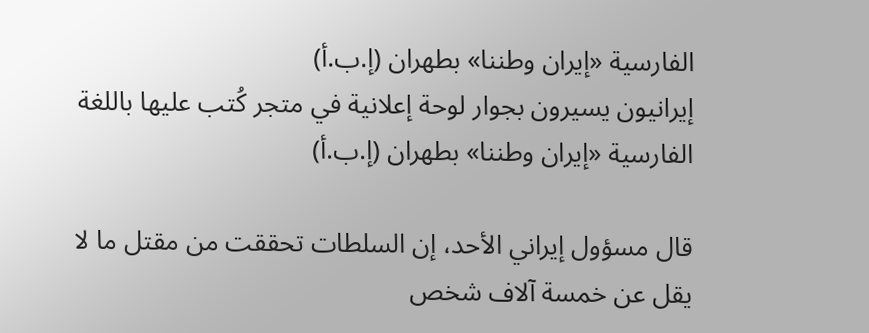الفارسية «إيران وطننا» بطهران (إ.ب.أ)
إيرانيون يسيرون بجوار لوحة إعلانية في متجر كُتب عليها باللغة الفارسية «إيران وطننا» بطهران (إ.ب.أ)

قال مسؤول إيراني الأحد، إن السلطات تحققت من مقتل ما لا يقل عن خمسة آلاف شخص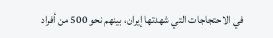في ‌الاحتجاجات التي ‌شهدتها ‌إيران، بينهم نحو ‌500 من أفراد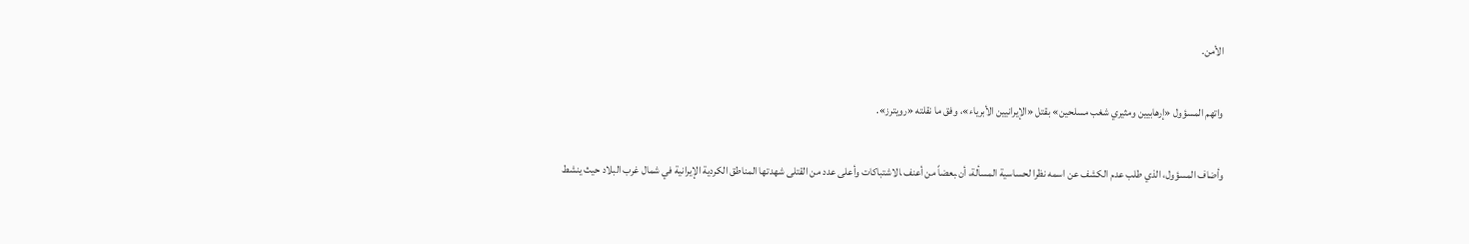الأمن.

واتهم المسؤول «إرهابيين ومثيري شغب مسلحين» بقتل «الإيرانيين الأبرياء»، وفق ما نقلته «رويترز».

وأضاف المسؤول، الذي طلب عدم الكشف عن اسمه ‌نظرا لحساسية المسألة، أن ‍بعضاً من أعنف ‍الاشتباكات وأعلى عدد من القتلى شهدتها المناطق الكردية الإيرانية في شمال غرب البلاد حيث ينشط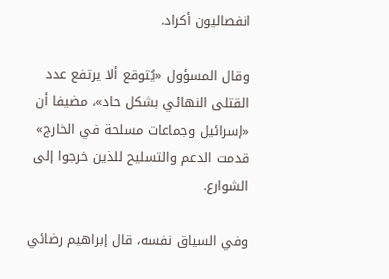انفصاليون أكراد.

وقال المسؤول «يُتوقع ألا يرتفع عدد القتلى النهائي بشكل حاد»، مضيفا أن «إسرائيل وجماعات مسلحة في الخارج» قدمت الدعم والتسليح للذين خرجوا إلى الشوارع.

وفي السياق نفسه، قال إبراهيم رضائي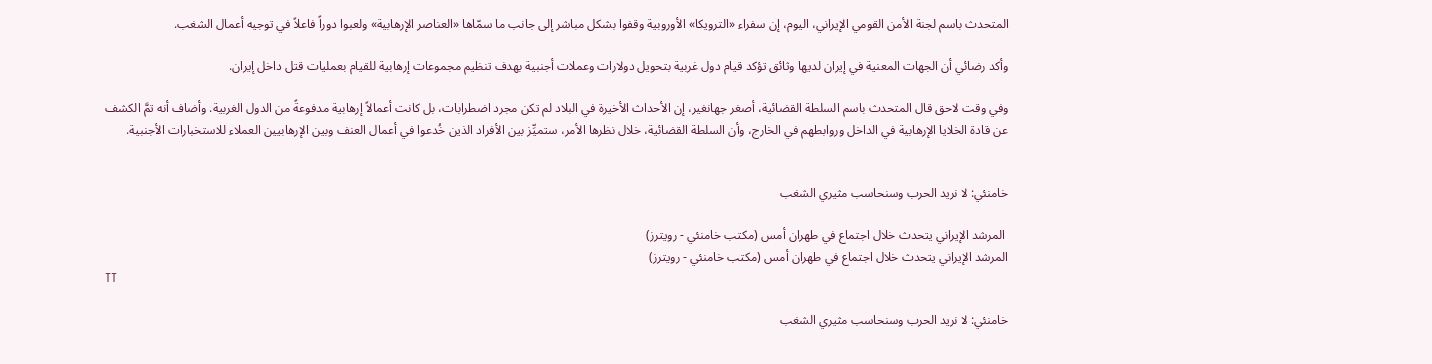المتحدث باسم لجنة الأمن القومي الإيراني، اليوم، إن سفراء «الترويكا» الأوروبية وقفوا بشكل مباشر إلى جانب ما سمّاها «العناصر الإرهابية» ولعبوا دوراً فاعلاً في توجيه أعمال الشغب.

وأكد رضائي أن الجهات المعنية في إيران لديها وثائق تؤكد قيام دول غربية بتحويل دولارات وعملات أجنبية بهدف تنظيم مجموعات إرهابية للقيام بعمليات قتل داخل إيران.

وفي وقت لاحق قال المتحدث باسم السلطة القضائية، أصغر جهانغير، إن الأحداث الأخيرة في البلاد لم تكن مجرد اضطرابات، بل كانت أعمالاً إرهابية مدفوعةً من الدول الغربية. وأضاف أنه تمَّ الكشف عن قادة الخلايا الإرهابية في الداخل وروابطهم في الخارج، وأن السلطة القضائية، خلال نظرها الأمر، ستميِّز بين الأفراد الذين خُدعوا في أعمال العنف وبين الإرهابيين العملاء للاستخبارات الأجنبية.


خامنئي: لا نريد الحرب وسنحاسب مثيري الشغب

 المرشد الإيراني يتحدث خلال اجتماع في طهران أمس (مكتب خامنئي - رويترز)
المرشد الإيراني يتحدث خلال اجتماع في طهران أمس (مكتب خامنئي - رويترز)
TT

خامنئي: لا نريد الحرب وسنحاسب مثيري الشغب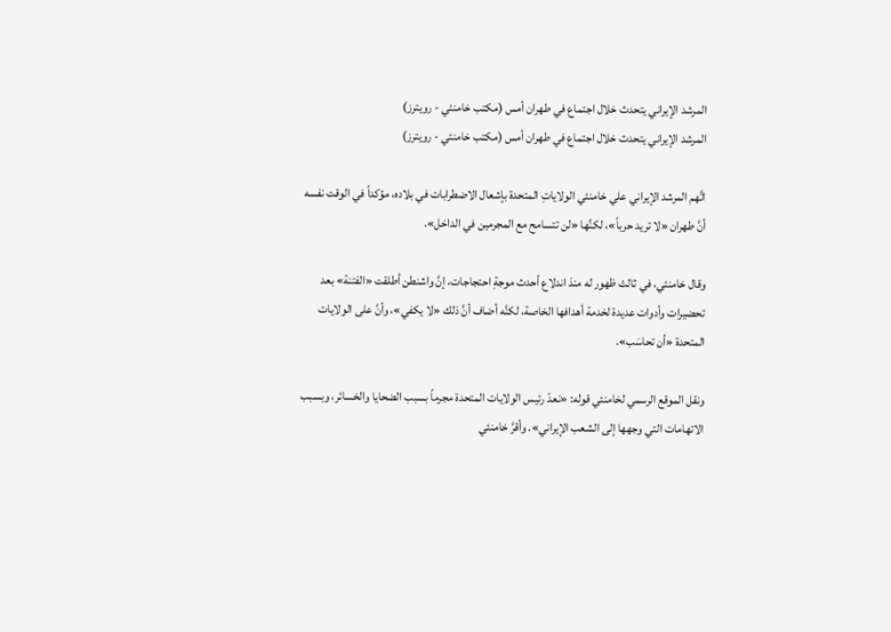المرشد الإيراني يتحدث خلال اجتماع في طهران أمس (مكتب خامنئي - رويترز)
المرشد الإيراني يتحدث خلال اجتماع في طهران أمس (مكتب خامنئي - رويترز)

اتَّهم المرشد الإيراني علي خامنئي الولاياتِ المتحدة بإشعال الاضطرابات في بلاده، مؤكداً في الوقت نفسه أنَّ طهران «لا تريد حرباً»، لكنَّها «لن تتسامح مع المجرمين في الداخل».

وقال خامنئي، في ثالث ظهور له منذ اندلاع أحدث موجةِ احتجاجات، إنَّ واشنطن أطلقت «الفتنة» بعد تحضيرات وأدوات عديدة لخدمة أهدافها الخاصة، لكنَّه أضاف أنَّ ذلك «لا يكفي»، وأنَّ على الولايات المتحدة «أن تحاسَب».

ونقل الموقع الرسمي لخامنئي قوله: «نعدّ رئيس الولايات المتحدة مجرماً بسبب الضحايا والخسائر، وبسبب الاتهامات التي وجهها إلى الشعب الإيراني». وأقرَّ خامنئي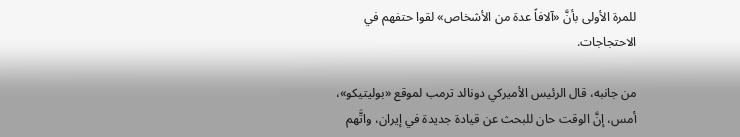للمرة الأولى بأنَّ «آلافاً عدة من الأشخاص» لقوا حتفهم في الاحتجاجات.

من جانبه، قال الرئيس الأميركي دونالد ترمب لموقع «بوليتيكو»، أمس، إنَّ الوقت حان للبحث عن قيادة جديدة في إيران، واتَّهم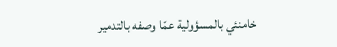خامنئي بالمسؤولية عمّا وصفه بالتدمير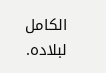الكامل لبلاده.